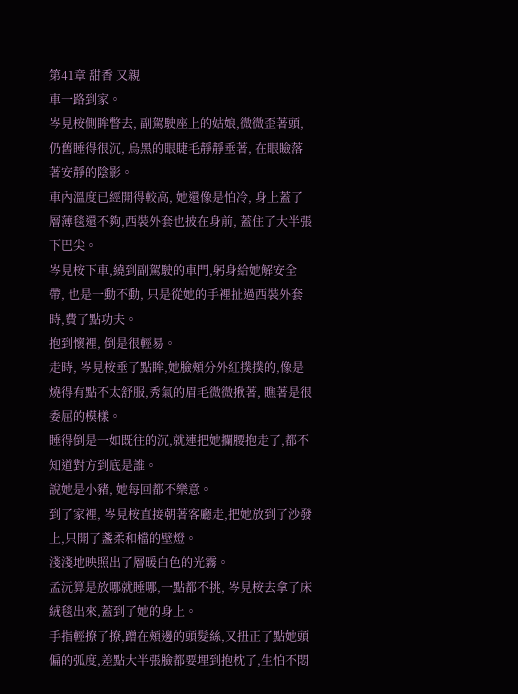第41章 甜香 又親
車一路到家。
岑見桉側眸瞥去, 副駕駛座上的姑娘,微微歪著頭,仍舊睡得很沉, 烏黑的眼睫毛靜靜垂著, 在眼瞼落著安靜的陰影。
車內溫度已經開得較高, 她還像是怕冷, 身上蓋了層薄毯還不夠,西裝外套也披在身前, 蓋住了大半張下巴尖。
岑見桉下車,繞到副駕駛的車門,躬身給她解安全帶, 也是一動不動, 只是從她的手裡扯過西裝外套時,費了點功夫。
抱到懷裡, 倒是很輕易。
走時, 岑見桉垂了點眸,她臉頰分外紅撲撲的,像是燒得有點不太舒服,秀氣的眉毛微微揪著, 瞧著是很委屈的模樣。
睡得倒是一如既往的沉,就連把她攔腰抱走了,都不知道對方到底是誰。
說她是小豬, 她每回都不樂意。
到了家裡, 岑見桉直接朝著客廳走,把她放到了沙發上,只開了盞柔和檔的壁燈。
淺淺地映照出了層暖白色的光霧。
孟沅算是放哪就睡哪,一點都不挑, 岑見桉去拿了床絨毯出來,蓋到了她的身上。
手指輕撩了撩,蹭在頰邊的頭髮絲,又扭正了點她頭偏的弧度,差點大半張臉都要埋到抱枕了,生怕不悶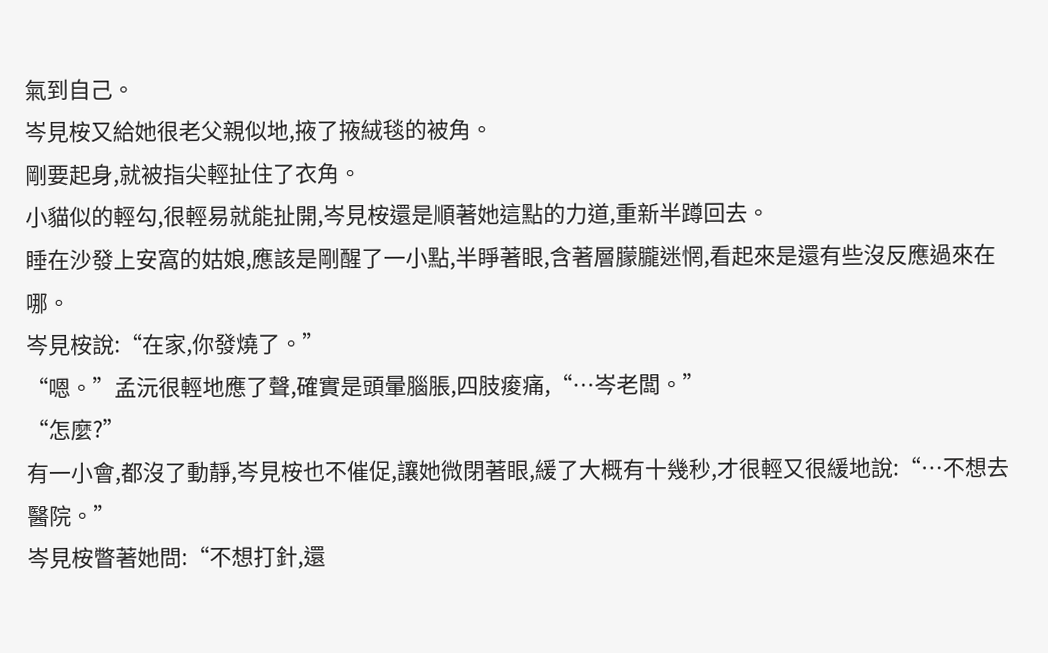氣到自己。
岑見桉又給她很老父親似地,掖了掖絨毯的被角。
剛要起身,就被指尖輕扯住了衣角。
小貓似的輕勾,很輕易就能扯開,岑見桉還是順著她這點的力道,重新半蹲回去。
睡在沙發上安窩的姑娘,應該是剛醒了一小點,半睜著眼,含著層朦朧迷惘,看起來是還有些沒反應過來在哪。
岑見桉說:“在家,你發燒了。”
“嗯。”孟沅很輕地應了聲,確實是頭暈腦脹,四肢痠痛,“…岑老闆。”
“怎麼?”
有一小會,都沒了動靜,岑見桉也不催促,讓她微閉著眼,緩了大概有十幾秒,才很輕又很緩地說:“…不想去醫院。”
岑見桉瞥著她問:“不想打針,還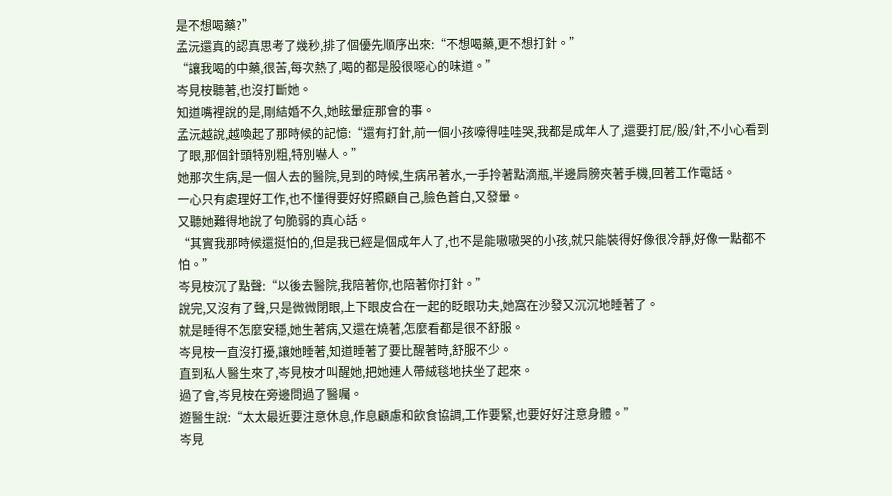是不想喝藥?”
孟沅還真的認真思考了幾秒,排了個優先順序出來:“不想喝藥,更不想打針。”
“讓我喝的中藥,很苦,每次熱了,喝的都是股很噁心的味道。”
岑見桉聽著,也沒打斷她。
知道嘴裡說的是,剛結婚不久,她眩暈症那會的事。
孟沅越說,越喚起了那時候的記憶:“還有打針,前一個小孩嚎得哇哇哭,我都是成年人了,還要打屁/股/針,不小心看到了眼,那個針頭特別粗,特別嚇人。”
她那次生病,是一個人去的醫院,見到的時候,生病吊著水,一手拎著點滴瓶,半邊肩膀夾著手機,回著工作電話。
一心只有處理好工作,也不懂得要好好照顧自己,臉色蒼白,又發暈。
又聽她難得地說了句脆弱的真心話。
“其實我那時候還挺怕的,但是我已經是個成年人了,也不是能嗷嗷哭的小孩,就只能裝得好像很冷靜,好像一點都不怕。”
岑見桉沉了點聲:“以後去醫院,我陪著你,也陪著你打針。”
說完,又沒有了聲,只是微微閉眼,上下眼皮合在一起的眨眼功夫,她窩在沙發又沉沉地睡著了。
就是睡得不怎麼安穩,她生著病,又還在燒著,怎麼看都是很不舒服。
岑見桉一直沒打擾,讓她睡著,知道睡著了要比醒著時,舒服不少。
直到私人醫生來了,岑見桉才叫醒她,把她連人帶絨毯地扶坐了起來。
過了會,岑見桉在旁邊問過了醫囑。
遊醫生說:“太太最近要注意休息,作息顧慮和飲食協調,工作要緊,也要好好注意身體。”
岑見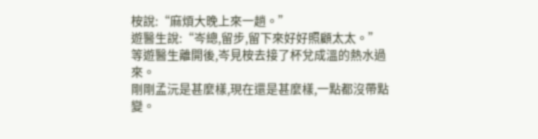桉說:“麻煩大晚上來一趟。”
遊醫生說:“岑總,留步,留下來好好照顧太太。”
等遊醫生離開後,岑見桉去接了杯兌成溫的熱水過來。
剛剛孟沅是甚麼樣,現在還是甚麼樣,一點都沒帶點變。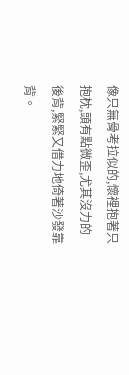像只無骨考拉似的,懷裡抱著只抱枕,頭有點微歪,尤其沒力的後背,緊緊又借力地倚著沙發靠背。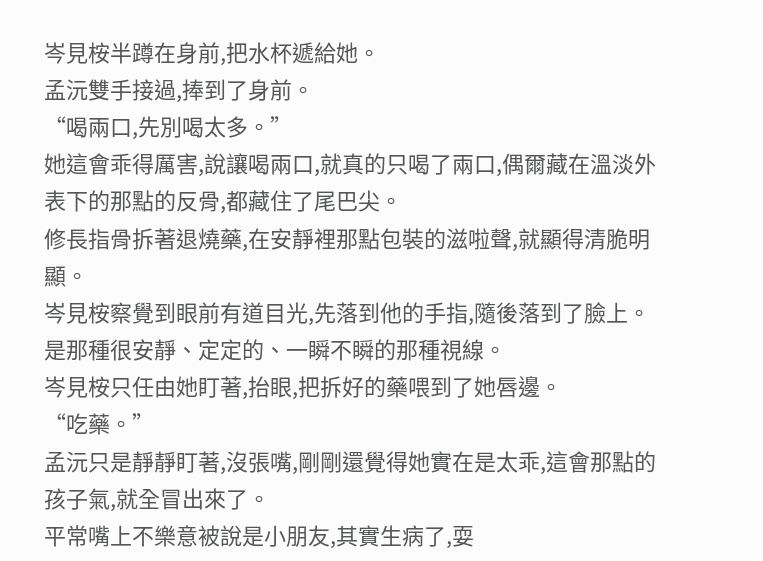岑見桉半蹲在身前,把水杯遞給她。
孟沅雙手接過,捧到了身前。
“喝兩口,先別喝太多。”
她這會乖得厲害,說讓喝兩口,就真的只喝了兩口,偶爾藏在溫淡外表下的那點的反骨,都藏住了尾巴尖。
修長指骨拆著退燒藥,在安靜裡那點包裝的滋啦聲,就顯得清脆明顯。
岑見桉察覺到眼前有道目光,先落到他的手指,隨後落到了臉上。
是那種很安靜、定定的、一瞬不瞬的那種視線。
岑見桉只任由她盯著,抬眼,把拆好的藥喂到了她唇邊。
“吃藥。”
孟沅只是靜靜盯著,沒張嘴,剛剛還覺得她實在是太乖,這會那點的孩子氣,就全冒出來了。
平常嘴上不樂意被說是小朋友,其實生病了,耍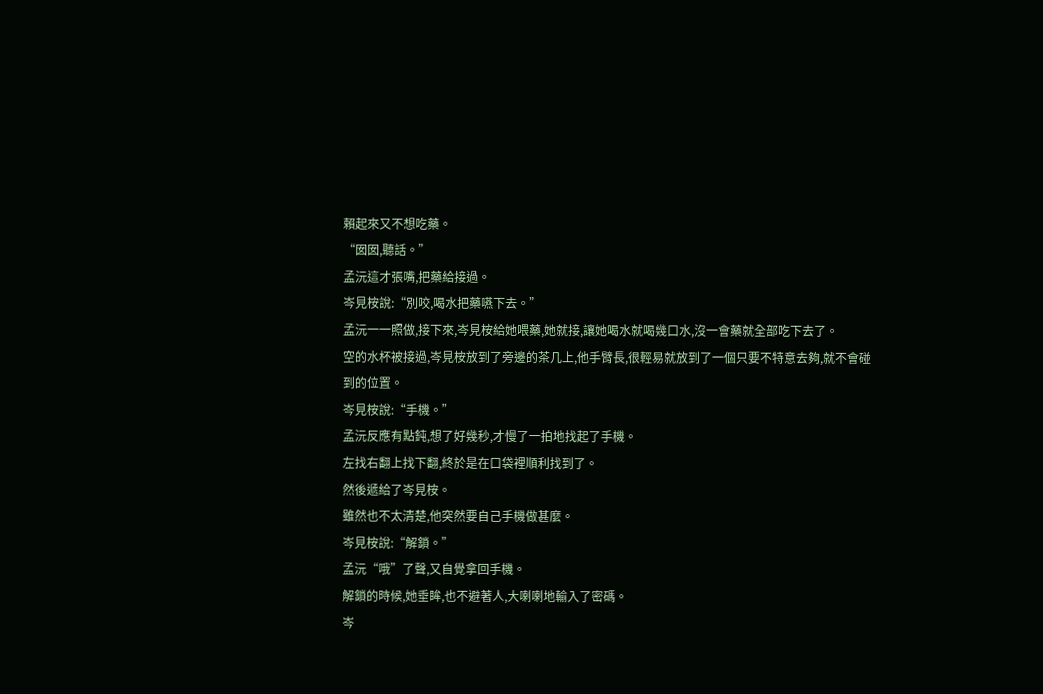賴起來又不想吃藥。
“囡囡,聽話。”
孟沅這才張嘴,把藥給接過。
岑見桉說:“別咬,喝水把藥嚥下去。”
孟沅一一照做,接下來,岑見桉給她喂藥,她就接,讓她喝水就喝幾口水,沒一會藥就全部吃下去了。
空的水杯被接過,岑見桉放到了旁邊的茶几上,他手臂長,很輕易就放到了一個只要不特意去夠,就不會碰到的位置。
岑見桉說:“手機。”
孟沅反應有點鈍,想了好幾秒,才慢了一拍地找起了手機。
左找右翻上找下翻,終於是在口袋裡順利找到了。
然後遞給了岑見桉。
雖然也不太清楚,他突然要自己手機做甚麼。
岑見桉說:“解鎖。”
孟沅“哦”了聲,又自覺拿回手機。
解鎖的時候,她垂眸,也不避著人,大喇喇地輸入了密碼。
岑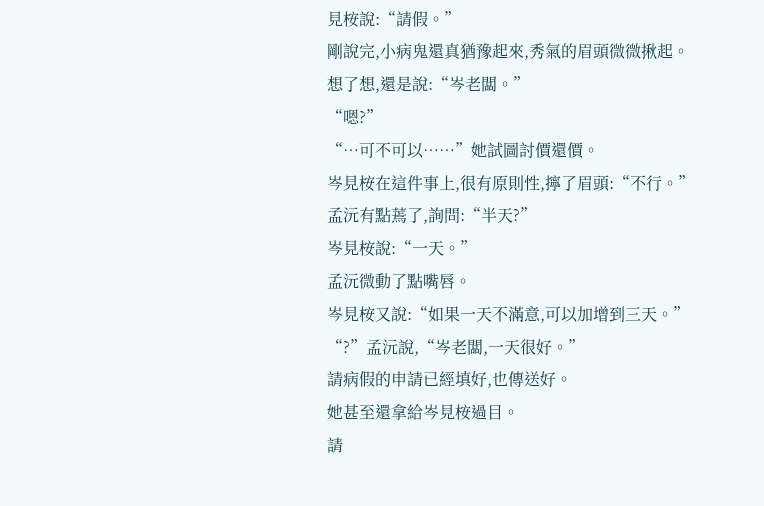見桉說:“請假。”
剛說完,小病鬼還真猶豫起來,秀氣的眉頭微微揪起。
想了想,還是說:“岑老闆。”
“嗯?”
“…可不可以……”她試圖討價還價。
岑見桉在這件事上,很有原則性,擰了眉頭:“不行。”
孟沅有點蔫了,詢問:“半天?”
岑見桉說:“一天。”
孟沅微動了點嘴唇。
岑見桉又說:“如果一天不滿意,可以加增到三天。”
“?”孟沅說,“岑老闆,一天很好。”
請病假的申請已經填好,也傳送好。
她甚至還拿給岑見桉過目。
請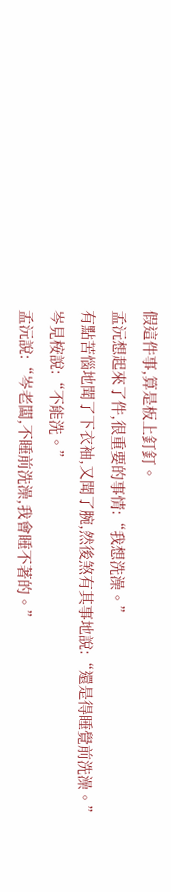假這件事,算是板上釘釘。
孟沅想起來了件,很重要的事情:“我想洗澡。”
有點苦惱地聞了下衣袖,又聞了腕,然後煞有其事地說:“還是得睡覺前洗澡。”
岑見桉說:“不能洗。”
孟沅說:“岑老闆,不睡前洗澡,我會睡不著的。”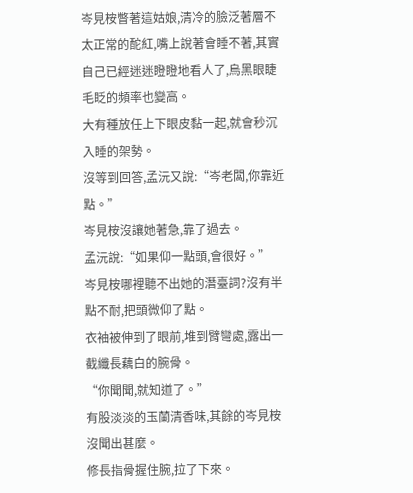岑見桉瞥著這姑娘,清冷的臉泛著層不太正常的酡紅,嘴上說著會睡不著,其實自己已經迷迷瞪瞪地看人了,烏黑眼睫毛眨的頻率也變高。
大有種放任上下眼皮黏一起,就會秒沉入睡的架勢。
沒等到回答,孟沅又說:“岑老闆,你靠近點。”
岑見桉沒讓她著急,靠了過去。
孟沅說:“如果仰一點頭,會很好。”
岑見桉哪裡聽不出她的潛臺詞?沒有半點不耐,把頭微仰了點。
衣袖被伸到了眼前,堆到臂彎處,露出一截纖長藕白的腕骨。
“你聞聞,就知道了。”
有股淡淡的玉蘭清香味,其餘的岑見桉沒聞出甚麼。
修長指骨握住腕,拉了下來。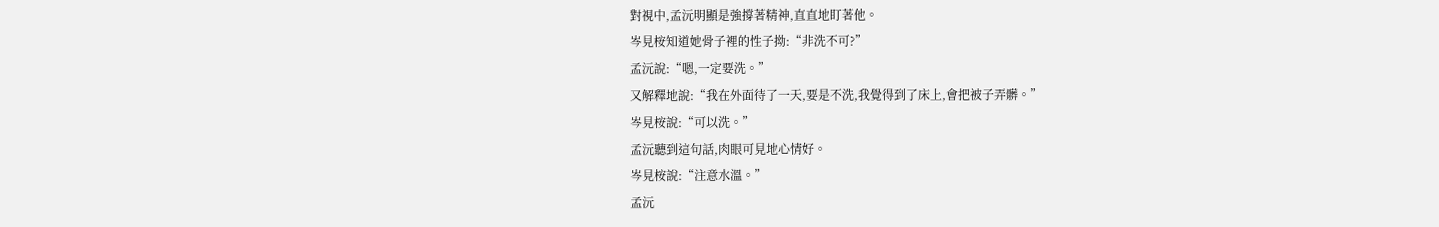對視中,孟沅明顯是強撐著精神,直直地盯著他。
岑見桉知道她骨子裡的性子拗:“非洗不可?”
孟沅說:“嗯,一定要洗。”
又解釋地說:“我在外面待了一天,要是不洗,我覺得到了床上,會把被子弄髒。”
岑見桉說:“可以洗。”
孟沅聽到這句話,肉眼可見地心情好。
岑見桉說:“注意水溫。”
孟沅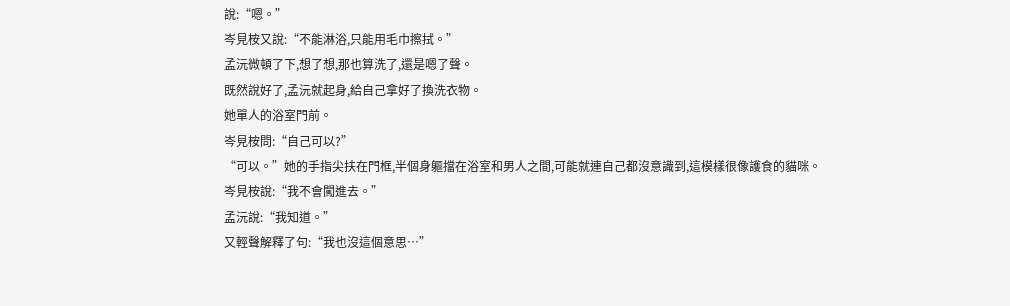說:“嗯。”
岑見桉又說:“不能淋浴,只能用毛巾擦拭。”
孟沅微頓了下,想了想,那也算洗了,還是嗯了聲。
既然說好了,孟沅就起身,給自己拿好了換洗衣物。
她單人的浴室門前。
岑見桉問:“自己可以?”
“可以。”她的手指尖扶在門框,半個身軀擋在浴室和男人之間,可能就連自己都沒意識到,這模樣很像護食的貓咪。
岑見桉說:“我不會闖進去。”
孟沅說:“我知道。”
又輕聲解釋了句:“我也沒這個意思…”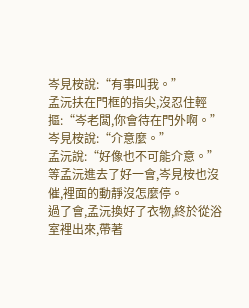岑見桉說:“有事叫我。”
孟沅扶在門框的指尖,沒忍住輕摳:“岑老闆,你會待在門外啊。”
岑見桉說:“介意麼。”
孟沅說:“好像也不可能介意。”
等孟沅進去了好一會,岑見桉也沒催,裡面的動靜沒怎麼停。
過了會,孟沅換好了衣物,終於從浴室裡出來,帶著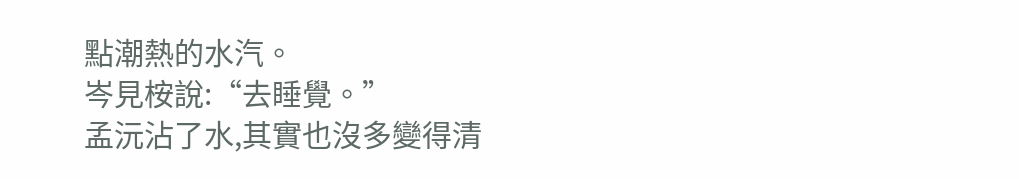點潮熱的水汽。
岑見桉說:“去睡覺。”
孟沅沾了水,其實也沒多變得清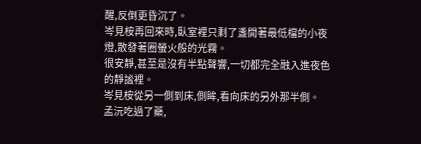醒,反倒更昏沉了。
岑見桉再回來時,臥室裡只剩了盞開著最低檔的小夜燈,散發著圈螢火般的光霧。
很安靜,甚至是沒有半點聲響,一切都完全融入進夜色的靜謐裡。
岑見桉從另一側到床,側眸,看向床的另外那半側。
孟沅吃過了藥,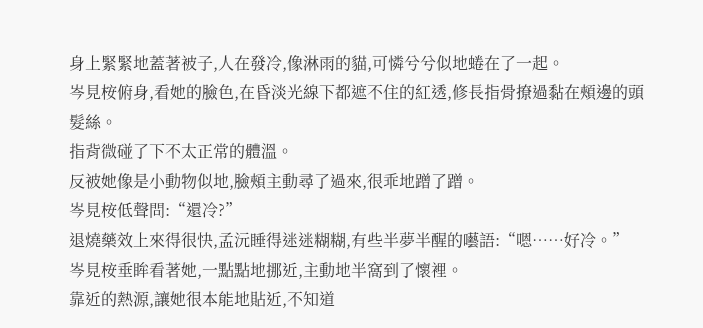身上緊緊地蓋著被子,人在發冷,像淋雨的貓,可憐兮兮似地蜷在了一起。
岑見桉俯身,看她的臉色,在昏淡光線下都遮不住的紅透,修長指骨撩過黏在頰邊的頭髮絲。
指背微碰了下不太正常的體溫。
反被她像是小動物似地,臉頰主動尋了過來,很乖地蹭了蹭。
岑見桉低聲問:“還冷?”
退燒藥效上來得很快,孟沅睡得迷迷糊糊,有些半夢半醒的囈語:“嗯……好冷。”
岑見桉垂眸看著她,一點點地挪近,主動地半窩到了懷裡。
靠近的熱源,讓她很本能地貼近,不知道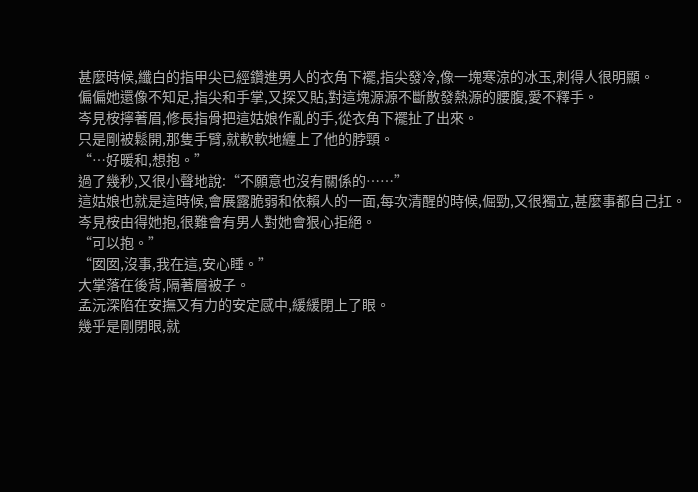甚麼時候,纖白的指甲尖已經鑽進男人的衣角下襬,指尖發冷,像一塊寒涼的冰玉,刺得人很明顯。
偏偏她還像不知足,指尖和手掌,又探又貼,對這塊源源不斷散發熱源的腰腹,愛不釋手。
岑見桉擰著眉,修長指骨把這姑娘作亂的手,從衣角下襬扯了出來。
只是剛被鬆開,那隻手臂,就軟軟地纏上了他的脖頸。
“…好暖和,想抱。”
過了幾秒,又很小聲地說:“不願意也沒有關係的……”
這姑娘也就是這時候,會展露脆弱和依賴人的一面,每次清醒的時候,倔勁,又很獨立,甚麼事都自己扛。
岑見桉由得她抱,很難會有男人對她會狠心拒絕。
“可以抱。”
“囡囡,沒事,我在這,安心睡。”
大掌落在後背,隔著層被子。
孟沅深陷在安撫又有力的安定感中,緩緩閉上了眼。
幾乎是剛閉眼,就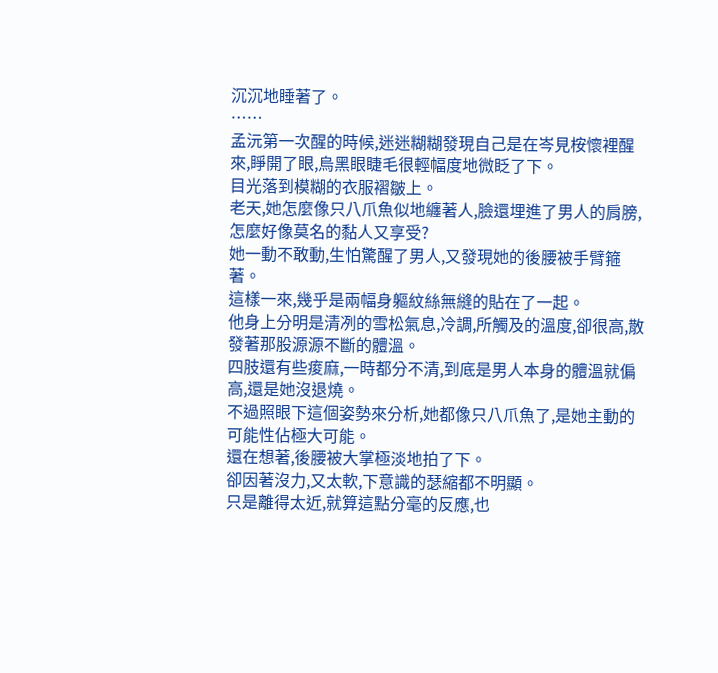沉沉地睡著了。
……
孟沅第一次醒的時候,迷迷糊糊發現自己是在岑見桉懷裡醒來,睜開了眼,烏黑眼睫毛很輕幅度地微眨了下。
目光落到模糊的衣服褶皺上。
老天,她怎麼像只八爪魚似地纏著人,臉還埋進了男人的肩膀,怎麼好像莫名的黏人又享受?
她一動不敢動,生怕驚醒了男人,又發現她的後腰被手臂箍著。
這樣一來,幾乎是兩幅身軀紋絲無縫的貼在了一起。
他身上分明是清冽的雪松氣息,冷調,所觸及的溫度,卻很高,散發著那股源源不斷的體溫。
四肢還有些痠麻,一時都分不清,到底是男人本身的體溫就偏高,還是她沒退燒。
不過照眼下這個姿勢來分析,她都像只八爪魚了,是她主動的可能性佔極大可能。
還在想著,後腰被大掌極淡地拍了下。
卻因著沒力,又太軟,下意識的瑟縮都不明顯。
只是離得太近,就算這點分毫的反應,也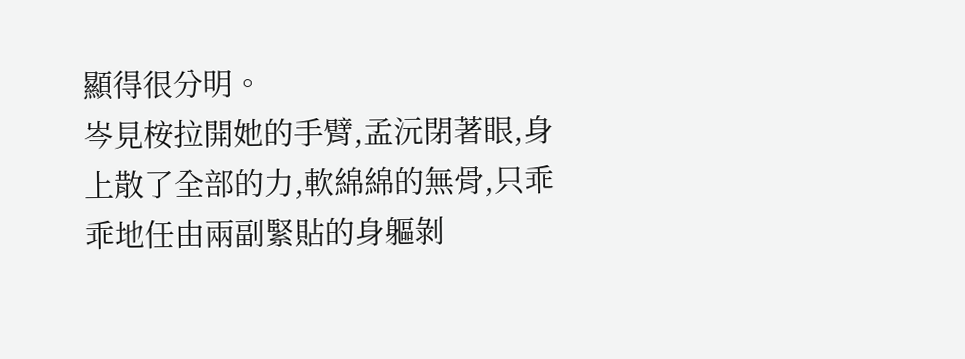顯得很分明。
岑見桉拉開她的手臂,孟沅閉著眼,身上散了全部的力,軟綿綿的無骨,只乖乖地任由兩副緊貼的身軀剝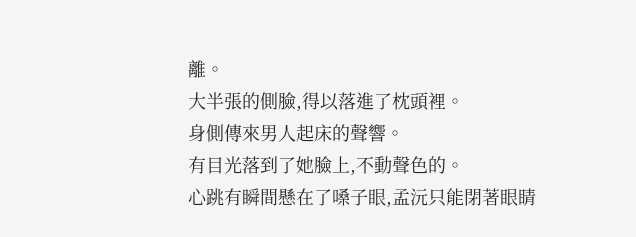離。
大半張的側臉,得以落進了枕頭裡。
身側傳來男人起床的聲響。
有目光落到了她臉上,不動聲色的。
心跳有瞬間懸在了嗓子眼,孟沅只能閉著眼睛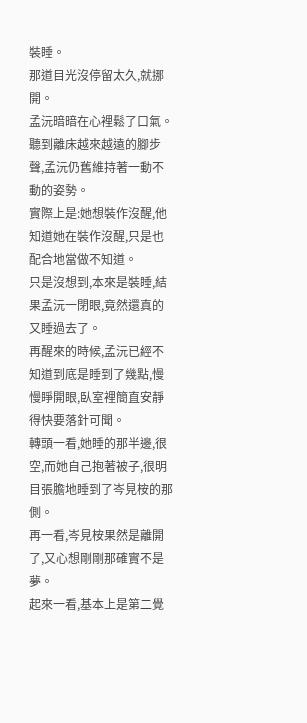裝睡。
那道目光沒停留太久,就挪開。
孟沅暗暗在心裡鬆了口氣。
聽到離床越來越遠的腳步聲,孟沅仍舊維持著一動不動的姿勢。
實際上是:她想裝作沒醒,他知道她在裝作沒醒,只是也配合地當做不知道。
只是沒想到,本來是裝睡,結果孟沅一閉眼,竟然還真的又睡過去了。
再醒來的時候,孟沅已經不知道到底是睡到了幾點,慢慢睜開眼,臥室裡簡直安靜得快要落針可聞。
轉頭一看,她睡的那半邊,很空,而她自己抱著被子,很明目張膽地睡到了岑見桉的那側。
再一看,岑見桉果然是離開了,又心想剛剛那確實不是夢。
起來一看,基本上是第二覺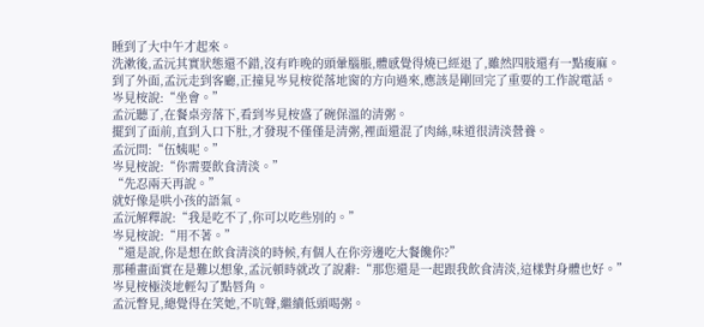睡到了大中午才起來。
洗漱後,孟沅其實狀態還不錯,沒有昨晚的頭暈腦脹,體感覺得燒已經退了,雖然四肢還有一點痠麻。
到了外面,孟沅走到客廳,正撞見岑見桉從落地窗的方向過來,應該是剛回完了重要的工作說電話。
岑見桉說:“坐會。”
孟沅聽了,在餐桌旁落下,看到岑見桉盛了碗保溫的清粥。
擺到了面前,直到入口下肚,才發現不僅僅是清粥,裡面還混了肉絲,味道很清淡營養。
孟沅問:“伍姨呢。”
岑見桉說:“你需要飲食清淡。”
“先忍兩天再說。”
就好像是哄小孩的語氣。
孟沅解釋說:“我是吃不了,你可以吃些別的。”
岑見桉說:“用不著。”
“還是說,你是想在飲食清淡的時候,有個人在你旁邊吃大餐饞你?”
那種畫面實在是難以想象,孟沅頓時就改了說辭:“那您還是一起跟我飲食清淡,這樣對身體也好。”
岑見桉極淡地輕勾了點唇角。
孟沅瞥見,總覺得在笑她,不吭聲,繼續低頭喝粥。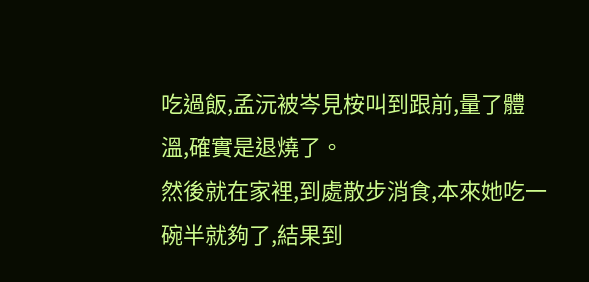吃過飯,孟沅被岑見桉叫到跟前,量了體溫,確實是退燒了。
然後就在家裡,到處散步消食,本來她吃一碗半就夠了,結果到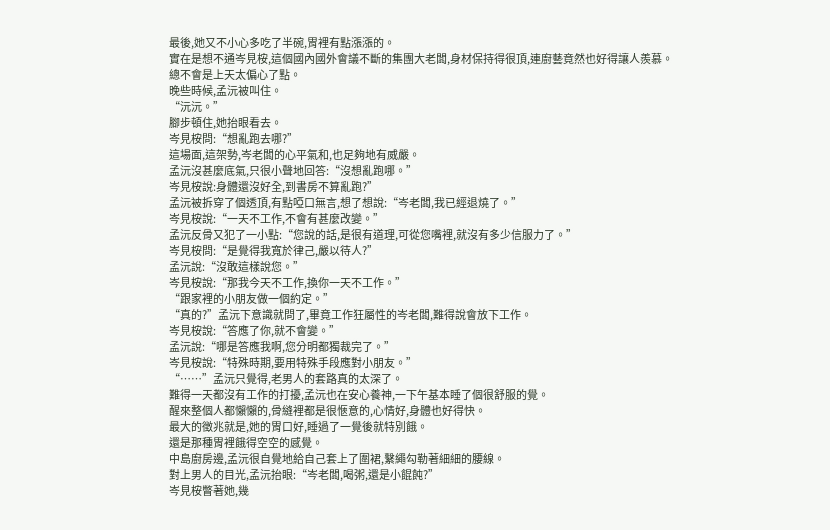最後,她又不小心多吃了半碗,胃裡有點漲漲的。
實在是想不通岑見桉,這個國內國外會議不斷的集團大老闆,身材保持得很頂,連廚藝竟然也好得讓人羨慕。
總不會是上天太偏心了點。
晚些時候,孟沅被叫住。
“沅沅。”
腳步頓住,她抬眼看去。
岑見桉問:“想亂跑去哪?”
這場面,這架勢,岑老闆的心平氣和,也足夠地有威嚴。
孟沅沒甚麼底氣,只很小聲地回答:“沒想亂跑哪。”
岑見桉說:身體還沒好全,到書房不算亂跑?”
孟沅被拆穿了個透頂,有點啞口無言,想了想說:“岑老闆,我已經退燒了。”
岑見桉說:“一天不工作,不會有甚麼改變。”
孟沅反骨又犯了一小點:“您說的話,是很有道理,可從您嘴裡,就沒有多少信服力了。”
岑見桉問:“是覺得我寬於律己,嚴以待人?”
孟沅說:“沒敢這樣說您。”
岑見桉說:“那我今天不工作,換你一天不工作。”
“跟家裡的小朋友做一個約定。”
“真的?”孟沅下意識就問了,畢竟工作狂屬性的岑老闆,難得說會放下工作。
岑見桉說:“答應了你,就不會變。”
孟沅說:“哪是答應我啊,您分明都獨裁完了。”
岑見桉說:“特殊時期,要用特殊手段應對小朋友。”
“……”孟沅只覺得,老男人的套路真的太深了。
難得一天都沒有工作的打擾,孟沅也在安心養神,一下午基本睡了個很舒服的覺。
醒來整個人都懶懶的,骨縫裡都是很愜意的,心情好,身體也好得快。
最大的徵兆就是,她的胃口好,睡過了一覺後就特別餓。
還是那種胃裡餓得空空的感覺。
中島廚房邊,孟沅很自覺地給自己套上了圍裙,繫繩勾勒著細細的腰線。
對上男人的目光,孟沅抬眼:“岑老闆,喝粥,還是小餛飩?”
岑見桉瞥著她,幾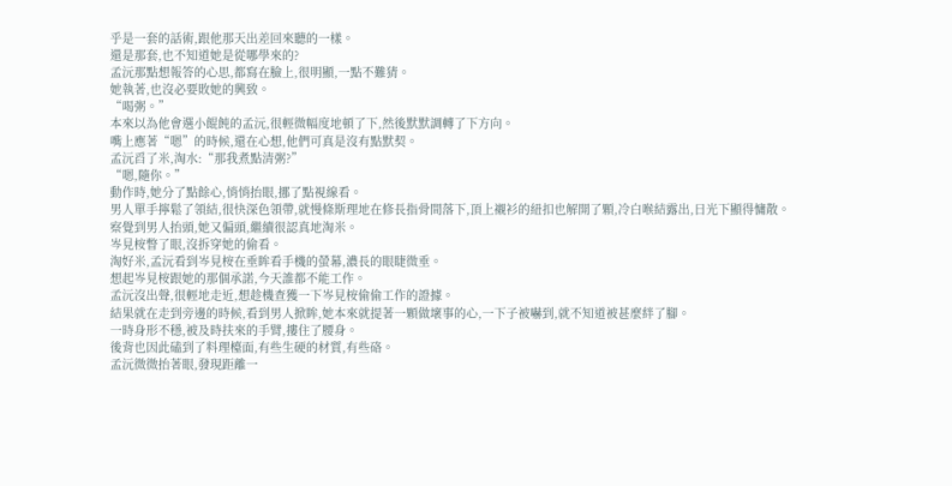乎是一套的話術,跟他那天出差回來聽的一樣。
還是那套,也不知道她是從哪學來的?
孟沅那點想報答的心思,都寫在臉上,很明顯,一點不難猜。
她執著,也沒必要敗她的興致。
“喝粥。”
本來以為他會選小餛飩的孟沅,很輕微幅度地頓了下,然後默默調轉了下方向。
嘴上應著“嗯”的時候,還在心想,他們可真是沒有點默契。
孟沅舀了米,淘水:“那我煮點清粥?”
“嗯,隨你。”
動作時,她分了點餘心,悄悄抬眼,挪了點視線看。
男人單手擰鬆了領結,很快深色領帶,就慢條斯理地在修長指骨間落下,頂上襯衫的紐扣也解開了顆,冷白喉結露出,日光下顯得慵散。
察覺到男人抬頭,她又偏頭,繼續很認真地淘米。
岑見桉瞥了眼,沒拆穿她的偷看。
淘好米,孟沅看到岑見桉在垂眸看手機的螢幕,濃長的眼睫微垂。
想起岑見桉跟她的那個承諾,今天誰都不能工作。
孟沅沒出聲,很輕地走近,想趁機查獲一下岑見桉偷偷工作的證據。
結果就在走到旁邊的時候,看到男人掀眸,她本來就提著一顆做壞事的心,一下子被嚇到,就不知道被甚麼絆了腳。
一時身形不穩,被及時扶來的手臂,摟住了腰身。
後背也因此磕到了料理檯面,有些生硬的材質,有些硌。
孟沅微微抬著眼,發現距離一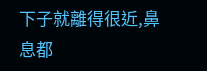下子就離得很近,鼻息都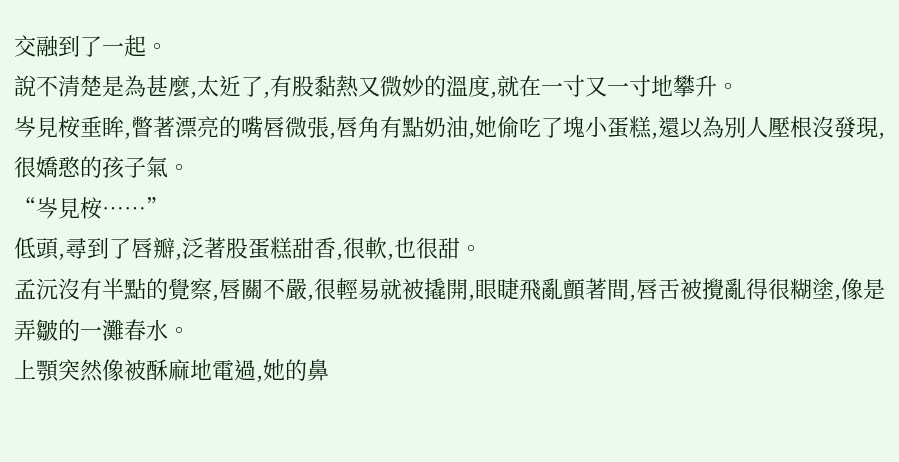交融到了一起。
說不清楚是為甚麼,太近了,有股黏熱又微妙的溫度,就在一寸又一寸地攀升。
岑見桉垂眸,瞥著漂亮的嘴唇微張,唇角有點奶油,她偷吃了塊小蛋糕,還以為別人壓根沒發現,很嬌憨的孩子氣。
“岑見桉……”
低頭,尋到了唇瓣,泛著股蛋糕甜香,很軟,也很甜。
孟沅沒有半點的覺察,唇關不嚴,很輕易就被撬開,眼睫飛亂顫著間,唇舌被攪亂得很糊塗,像是弄皺的一灘春水。
上顎突然像被酥麻地電過,她的鼻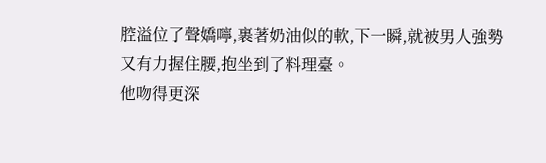腔溢位了聲嬌嚀,裹著奶油似的軟,下一瞬,就被男人強勢又有力握住腰,抱坐到了料理臺。
他吻得更深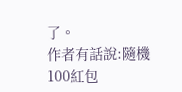了。
作者有話說:隨機100紅包